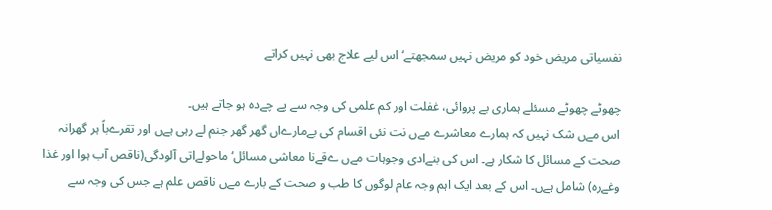نفسیاتی مریض خود کو مریض نہیں سمجھتے‘ اس لیے علاج بھی نہیں کراتے

چھوٹے چھوٹے مسئلے ہماری بے پروائی، غفلت اور کم علمی کی وجہ سے پے چےدہ ہو جاتے ہیں۔
اس مےں شک نہیں کہ ہمارے معاشرے مےں نت نئی اقسام کی بےمارےاں گھر گھر جنم لے رہی ہےں اور تقرےباً ہر گھرانہ صحت کے مسائل کا شکار ہے۔ اس کی بنےادی وجوہات مےں ےقےنا معاشی مسائل‘ ماحولےاتی آلودگی(ناقص آب ہوا اور غذا وغےرہ) شامل ہےں۔ اس کے بعد ایک اہم وجہ عام لوگوں کا طب و صحت کے بارے مےں ناقص علم ہے جس کی وجہ سے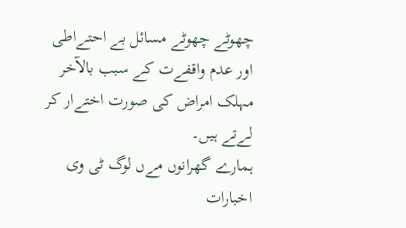چھوٹے چھوٹے مسائل بے احتےاطی اور عدم واقفےت کے سبب بالآخر مہلک امراض کی صورت اختےار کر لےتے ہیں۔
ہمارے گھرانوں مےں لوگ ٹی وی اخبارات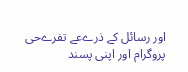اور رسائل کے ذرےعے تفرےحی پروگرام اور اپنی پسند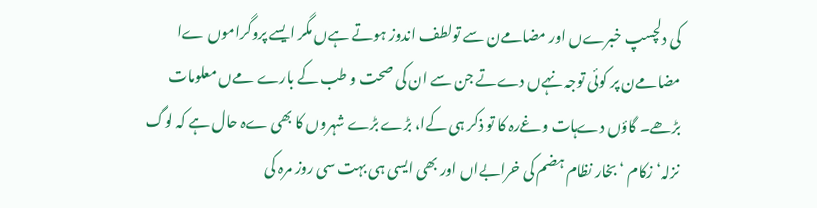کی دلچسپ خبرےں اور مضامےن سے تولطف اندوز ہوتے ہےں مگر ایسے پروگراموں ےا مضامےن پر کوئی توجہ نہےں دےتے جن سے ان کی صحت و طب کے بارے مےں معلومات بڑھے۔ گاؤں دےہات وغےرہ کا تو ذکر ہی کےا، بڑے بڑے شہروں کا بھی ےہ حال ہے کہ لوگ نزلہ‘ زکام ‘ بخار نظام ہضم کی خرابےاں اور بھی ایسی ہی بہت سی روز مرہ کی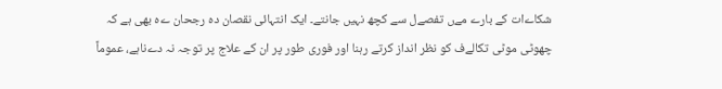شکاےات کے بارے مےں تفصےل سے کچھ نہیں جانتے۔ ایک انتہائی نقصان دہ رجحان ےہ بھی ہے کہ چھوٹی موٹی تکالےف کو نظر انداز کرتے رہنا اور فوری طور پر ان کے علاج پر توجہ نہ دےناہے، عموماً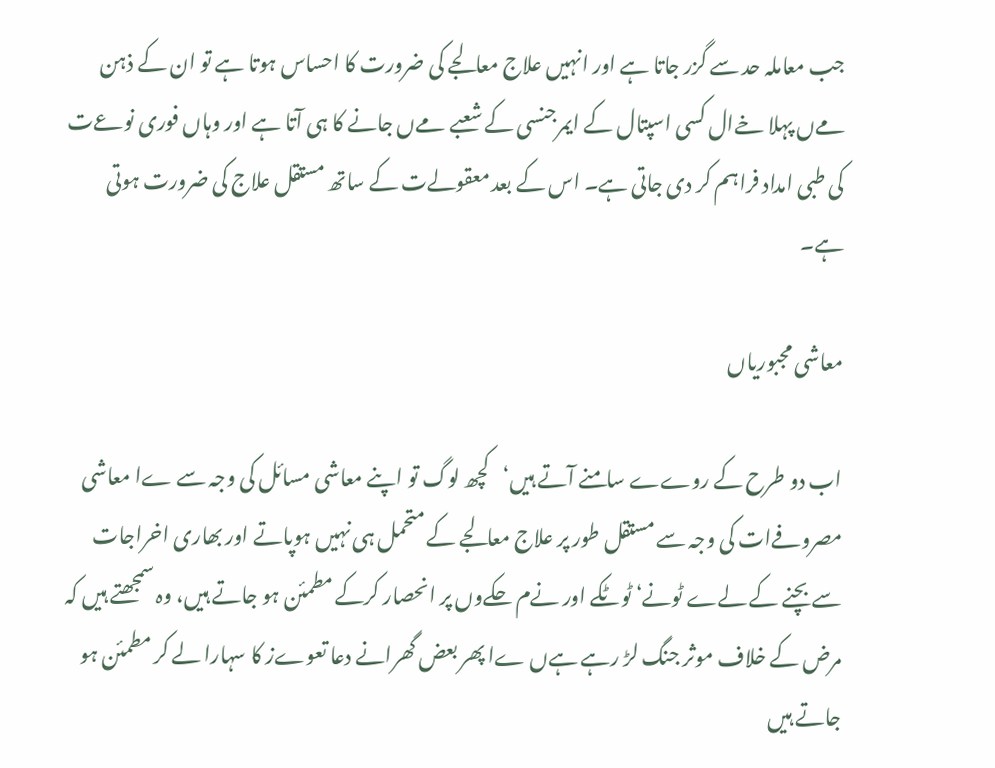جب معاملہ حد سے گزر جاتا ہے اور انہیں علاج معالجے کی ضرورت کا احساس ہوتا ہے تو ان کے ذہن مےں پہلا خےال کسی اسپتال کے ایمرجنسی کے شعبے مےں جانے کا ہی آتا ہے اور وہاں فوری نوعےت کی طبی امداد فراہم کر دی جاتی ہے۔ اس کے بعد معقولےت کے ساتھ مستقل علاج کی ضرورت ہوتی ہے۔

معاشی مجبوریاں

اب دو طرح کے روےے سامنے آتے ہیں‘کچھ لوگ تو اپنے معاشی مسائل کی وجہ سے ےا معاشی مصروفےات کی وجہ سے مستقل طور پر علاج معالجے کے متحمل ہی نہیں ہوپاتے اور بھاری اخراجات سے بچنے کے لےے ٹونے‘ ٹوٹکے اور نےم حکےوں پر انحصار کرکے مطمئن ہو جاتے ہیں، وہ سمجھتے ہیں کہ مرض کے خلاف موثر جنگ لڑ رہے ہےں ےا پھر بعض گھرانے دعا تعوےز کا سہارا لے کر مطمئن ہو جاتے ہیں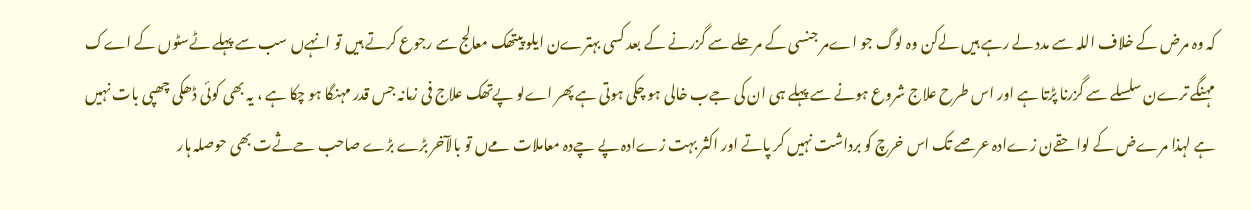کہ وہ مرض کے خلاف اللہ سے مدد لے رہے ہیں لےکن وہ لوگ جو اےمر جنسی کے مرحلے سے گزرنے کے بعد کسی بہترےن ایلو پیتھک معالج سے رجوع کرتے ہیں تو انہےں سب سے پہلے ٹےسٹوں کے اےک مہنگے ترےن سلسلے سے گزرنا پڑتا ہے اور اس طرح علاج شروع ہونے سے پہلے ہی ان کی جےب خالی ہو چکی ہوتی ہے پھر اےلو پےتھک علاج فی زمانہ جس قدر مہنگا ہو چکا ہے ، یہ بھی کوئی ڈھکی چھپی بات نہیں ہے لہذا مرےض کے لواحقےن زےادہ عرصے تک اس خرچ کو برداشت نہیں کر پاتے اور اکثر بہت زےادہ پے چےدہ معاملات مےں تو بالآخر بڑے بڑے صاحب حےثےت بھی حوصلہ ہار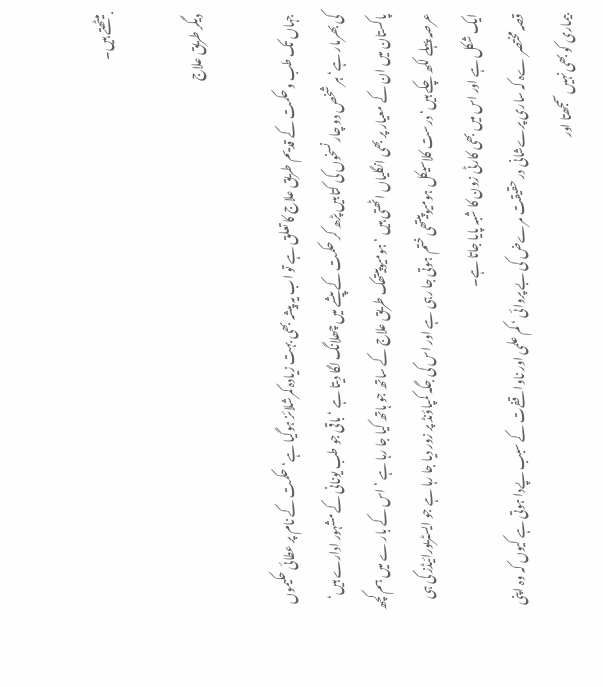بیٹھتے ہیں۔

دیگر طریق علاج

جہاں تک طب و حکمت کے قدیم طریق علاج کا تعلق ہے تو اب یہ پیشہ بھی بہت زیادہ کمرشلائز ہوگیا ہے‘ حکمت کے نام پر عطائی حکیموں کی بھرمار ہے‘ ہر شخص دو چار نسخوں کی کتابیں پڑھ کر حکمت کے پیشے میں چھلانگ لگا دیتا ہے ‘ باقی جو طب یونانی کے مشہور ادارے ہیں‘ پاکستان میں ان کے معیار پر بھی انگلیاں اٹھتی ہیں ‘ہومیوپیتھک طریق علاج کے ساتھ جو ہاتھ کیا جا رہا ہے ‘ اس کے بار ے میں ہم کچھ عرصہ پہلے لکھ چکے ہیں‘ درست کلاسیکل ہومیوپیتھی ختم ہوتی جا رہی ہے اور اس کی جگہ کمپاؤنڈ پر زور دیا جا رہا ہے جو ایسٹریورائیڈز کی ہی ایک شکل ہے اور اس میں بھی کارٹی زون کا شبہ پایا جاتا ہے۔
قصہ مختصر ےہ کہ ساری پرےشانی در حقیقت مرےض کی بے پروائی ‘ کم علمی اور ناواقفےت کے سبب پےدا ہوتی ہے کیوں کہ وہ اپنی بیماری کو بھی نہیں سمجھتا اور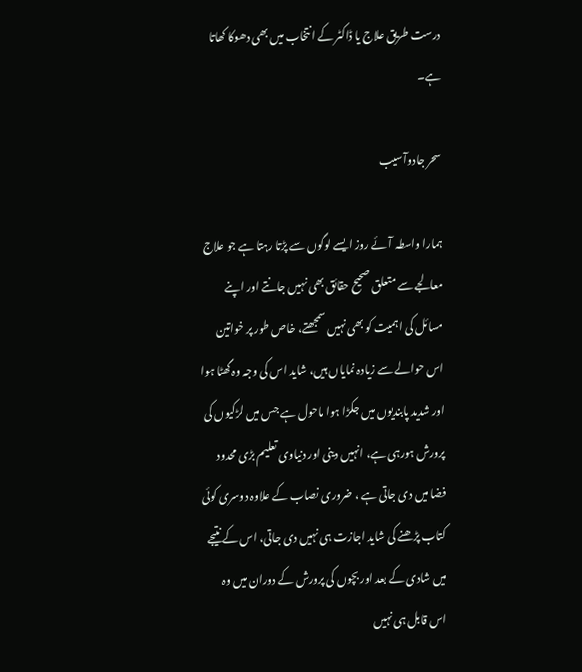درست طریق علاج یا ڈاکٹر کے انتخاب میں بھی دھوکا کھاتا ہے۔

سحر جادوآسیب

ہمارا واسطہ آئے روز ایسے لوگوں سے پڑتا رہتا ہے جو علاج معالجے سے متعلق صحیح حقائق بھی نہیں جانتے اور اپنے مسائل کی اہمیت کو بھی نہیں سمجھتے، خاص طور پر خواتین اس حوالے سے زیادہ نمایاں ہیں، شاید اس کی وجہ وہ گھٹا ہوا اور شدید پابندیوں میں جکڑا ہوا ماحول ہے جس میں لڑکیوں کی پرورش ہورہی ہے، انہیں دینی اور دنیاوی تعلیم بڑی محدود فضا میں دی جاتی ہے ، ضروری نصاب کے علاوہ دوسری کوئی کتاب پڑھنے کی شاید اجازت ہی نہیں دی جاتی، اس کے نتیجے میں شادی کے بعد اور بچوں کی پرورش کے دوران میں وہ اس قابل ہی نہیں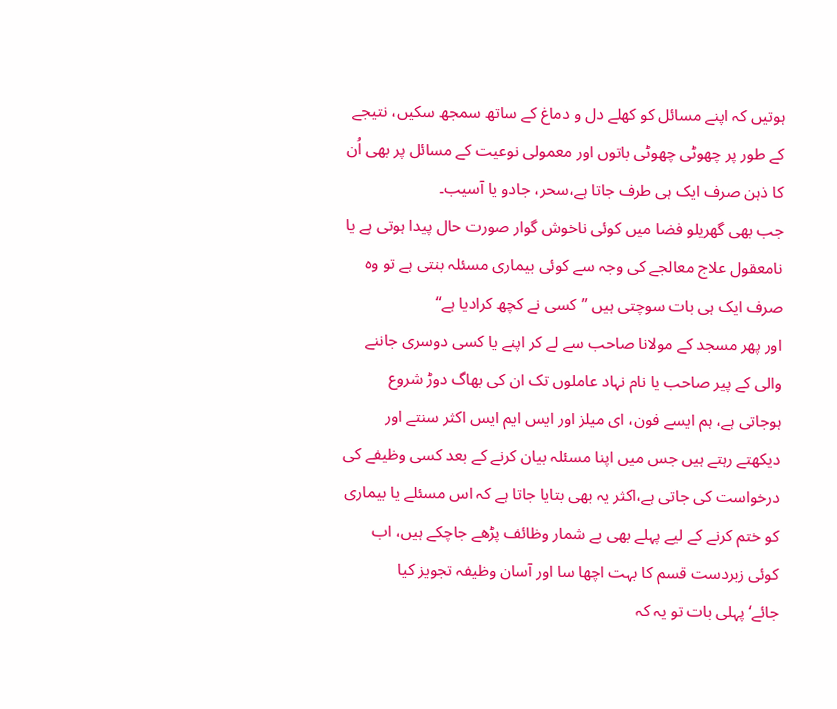ہوتیں کہ اپنے مسائل کو کھلے دل و دماغ کے ساتھ سمجھ سکیں، نتیجے کے طور پر چھوٹی چھوٹی باتوں اور معمولی نوعیت کے مسائل پر بھی اُن کا ذہن صرف ایک ہی طرف جاتا ہے،سحر، جادو یا آسیب۔
جب بھی گھریلو فضا میں کوئی ناخوش گوار صورت حال پیدا ہوتی ہے یا نامعقول علاج معالجے کی وجہ سے کوئی بیماری مسئلہ بنتی ہے تو وہ صرف ایک ہی بات سوچتی ہیں ”کسی نے کچھ کرادیا ہے“
اور پھر مسجد کے مولانا صاحب سے لے کر اپنے یا کسی دوسری جاننے والی کے پیر صاحب یا نام نہاد عاملوں تک ان کی بھاگ دوڑ شروع ہوجاتی ہے، ہم ایسے فون، ای میلز اور ایس ایم ایس اکثر سنتے اور دیکھتے رہتے ہیں جس میں اپنا مسئلہ بیان کرنے کے بعد کسی وظیفے کی درخواست کی جاتی ہے،اکثر یہ بھی بتایا جاتا ہے کہ اس مسئلے یا بیماری کو ختم کرنے کے لیے پہلے بھی بے شمار وظائف پڑھے جاچکے ہیں، اب کوئی زبردست قسم کا بہت اچھا سا اور آسان وظیفہ تجویز کیا جائے‘پہلی بات تو یہ کہ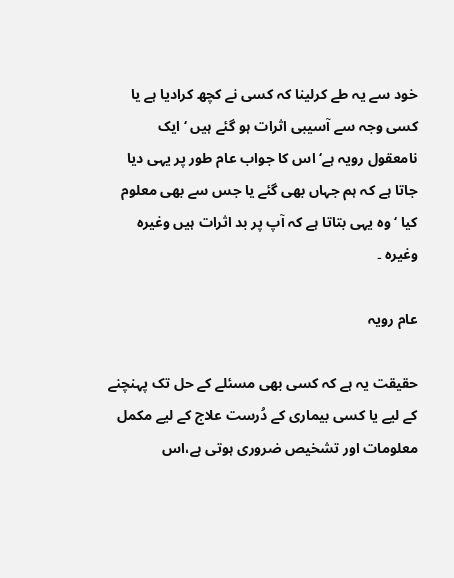خود سے یہ طے کرلینا کہ کسی نے کچھ کرادیا ہے یا کسی وجہ سے آسیبی اثرات ہو گئے ہیں ‘ ایک نامعقول رویہ ہے‘ اس کا جواب عام طور پر یہی دیا جاتا ہے کہ ہم جہاں بھی گئے یا جس سے بھی معلوم کیا ‘ وہ یہی بتاتا ہے کہ آپ پر بد اثرات ہیں وغیرہ وغیرہ ۔

عام رویہ

حقیقت یہ ہے کہ کسی بھی مسئلے کے حل تک پہنچنے کے لیے یا کسی بیماری کے دُرست علاج کے لیے مکمل معلومات اور تشخیص ضروری ہوتی ہے،اس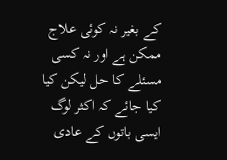کے بغیر نہ کوئی علاج ممکن ہے اور نہ کسی مسئلے کا حل لیکن کیا کیا جائے کہ اکثر لوگ ایسی باتوں کے عادی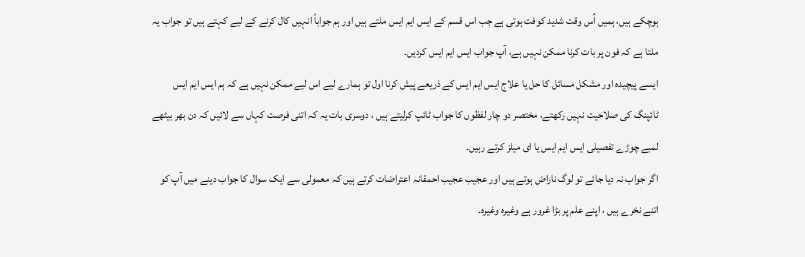ہوچکے ہیں، ہمیں اُس وقت شدید کوفت ہوتی ہے جب اس قسم کے ایس ایم ایس ملتے ہیں اور ہم جواباً انہیں کال کرنے کے لیے کہتے ہیں تو جواب یہ ملتا ہے کہ فون پر بات کرنا ممکن نہیں ہے، آپ جواب ایس ایم ایس کردیں۔
ایسے پیچیدہ اور مشکل مسائل کا حل یا علاج ایس ایم ایس کے ذریعے پیش کرنا اول تو ہمارے لیے اس لیے ممکن نہیں ہے کہ ہم ایس ایم ایس ٹائپنگ کی صلاحیت نہیں رکھتے، مختصر دو چار لفظوں کا جواب ٹائپ کرلیتے ہیں ، دوسری بات یہ کہ اتنی فرصت کہاں سے لائیں کہ دن بھر بیٹھے لمبے چوڑے تفصیلی ایس ایم ایس یا ای میلز کرتے رہیں۔
اگر جواب نہ دیا جائے تو لوگ ناراض ہوتے ہیں اور عجیب عجیب احمقانہ اعتراضات کرتے ہیں کہ معمولی سے ایک سوال کا جواب دینے میں آپ کو اتنے نخرے ہیں ، اپنے علم پر بڑا غرور ہے وغیرہ وغیرہ۔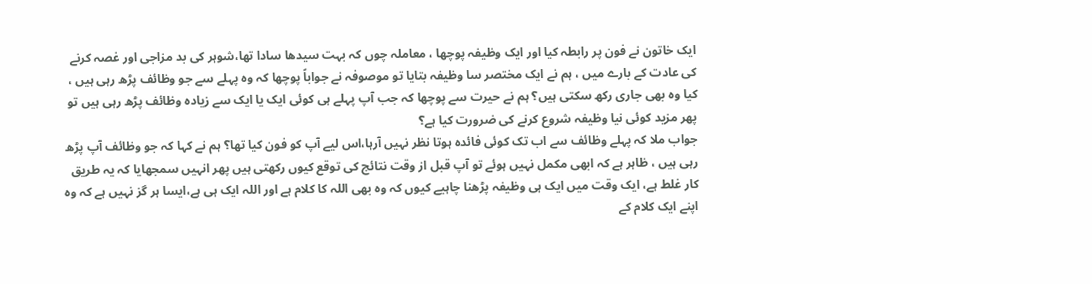ایک خاتون نے فون پر رابطہ کیا اور ایک وظیفہ پوچھا ، معاملہ چوں کہ بہت سیدھا سادا تھا،شوہر کی بد مزاجی اور غصہ کرنے کی عادت کے بارے میں ، ہم نے ایک مختصر سا وظیفہ بتایا تو موصوفہ نے جواباً پوچھا کہ وہ پہلے سے جو وظائف پڑھ رہی ہیں ، کیا وہ بھی جاری رکھ سکتی ہیں؟ ہم نے حیرت سے پوچھا کہ جب آپ پہلے ہی کوئی ایک یا ایک سے زیادہ وظائف پڑھ رہی ہیں تو پھر مزید کوئی نیا وظیفہ شروع کرنے کی ضرورت کیا ہے؟
جواب ملا کہ پہلے وظائف سے اب تک کوئی فائدہ ہوتا نظر نہیں آرہا،اس لیے آپ کو فون کیا تھا؟ ہم نے کہا کہ جو وظائف آپ پڑھ رہی ہیں ، ظاہر ہے کہ ابھی مکمل نہیں ہوئے تو آپ قبل از وقت نتائج کی توقع کیوں رکھتی ہیں پھر انہیں سمجھایا کہ یہ طریق کار غلط ہے، ایک وقت میں ایک ہی وظیفہ پڑھنا چاہیے کیوں کہ وہ بھی اللہ کا کلام ہے اور اللہ ایک ہی ہے،ایسا ہر گز نہیں ہے کہ وہ اپنے ایک کلام کے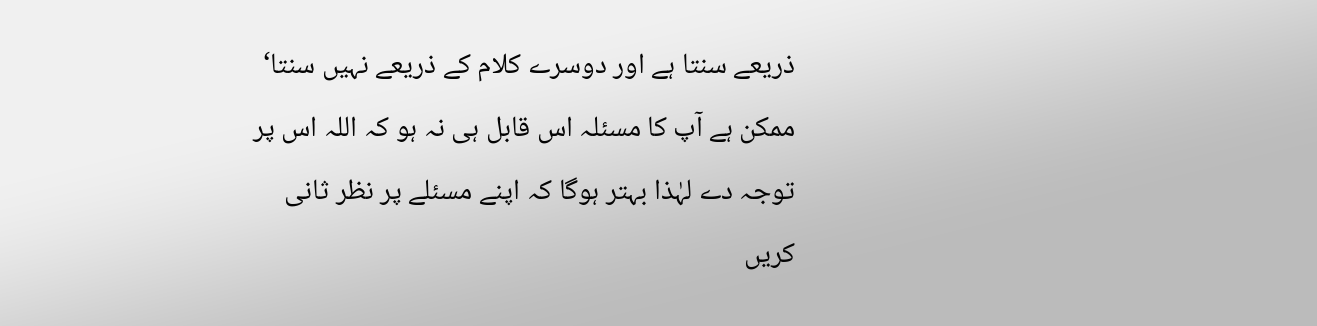ذریعے سنتا ہے اور دوسرے کلام کے ذریعے نہیں سنتا‘ ممکن ہے آپ کا مسئلہ اس قابل ہی نہ ہو کہ اللہ اس پر توجہ دے لہٰذا بہتر ہوگا کہ اپنے مسئلے پر نظر ثانی کریں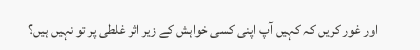اور غور کریں کہ کہیں آپ اپنی کسی خواہش کے زیر اثر غلطی پر تو نہیں ہیں؟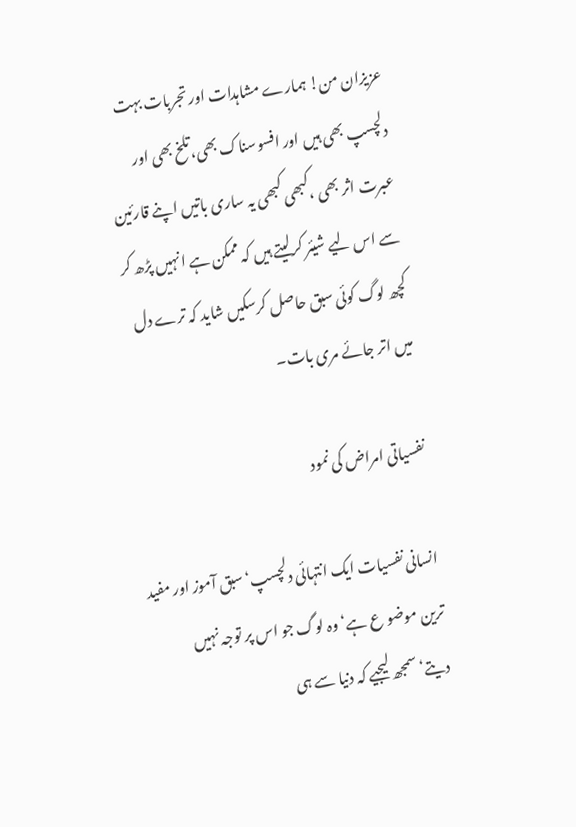عزیزان من! ہمارے مشاہدات اور تجربات بہت دلچسپ بھی ہیں اور افسوسناک بھی،تلخ بھی اور عبرت اثر بھی ،کبھی کبھی یہ ساری باتیں اپنے قارئین سے اس لیے شیئر کرلیتے ہیں کہ ممکن ہے انہیں پڑھ کر کچھ لوگ کوئی سبق حاصل کرسکیں شاید کہ ترے دل میں اتر جائے مری بات۔

نفسیاتی امراض کی نمود

انسانی نفسیات ایک انتہائی دلچسپ‘سبق آموز اور مفید ترین موضو ع ہے‘ وہ لوگ جو اس پر توجہ نہیں دیتے‘سمجھ لیجیے کہ دنیا سے ہی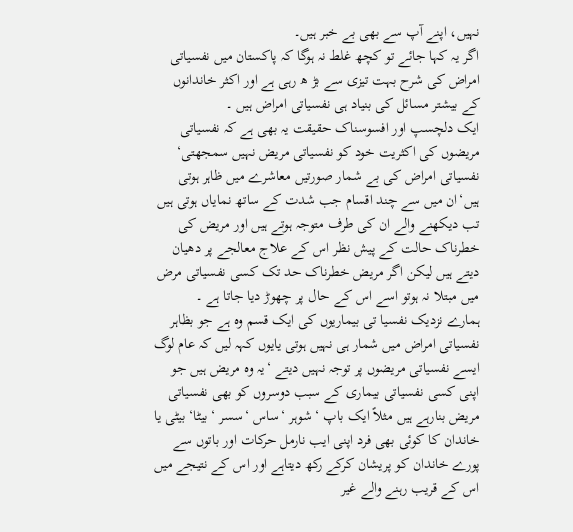نہیں، اپنے آپ سے بھی بے خبر ہیں۔
اگر یہ کہا جائے تو کچھ غلط نہ ہوگا کہ پاکستان میں نفسیاتی امراض کی شرح بہت تیزی سے بڑ ھ رہی ہے اور اکثر خاندانوں کے بیشتر مسائل کی بنیاد ہی نفسیاتی امراض ہیں ۔
ایک دلچسپ اور افسوسناک حقیقت یہ بھی ہے کہ نفسیاتی مریضوں کی اکثریت خود کو نفسیاتی مریض نہیں سمجھتی‘ نفسیاتی امراض کی بے شمار صورتیں معاشرے میں ظاہر ہوتی ہیں‘ان میں سے چند اقسام جب شدت کے ساتھ نمایاں ہوتی ہیں تب دیکھنے والے ان کی طرف متوجہ ہوتے ہیں اور مریض کی خطرناک حالت کے پیش نظر اس کے علاج معالجے پر دھیان دیتے ہیں لیکن اگر مریض خطرناک حد تک کسی نفسیاتی مرض میں مبتلا نہ ہوتو اسے اس کے حال پر چھوڑ دیا جاتا ہے ۔
ہمارے نزدیک نفسیا تی بیماریوں کی ایک قسم وہ ہے جو بظاہر نفسیاتی امراض میں شمار ہی نہیں ہوتی یایوں کہہ لیں کہ عام لوگ ایسے نفسیاتی مریضوں پر توجہ نہیں دیتے ‘یہ وہ مریض ہیں جو اپنی کسی نفسیاتی بیماری کے سبب دوسروں کو بھی نفسیاتی مریض بنارہے ہیں مثلاً ایک باپ ‘ شوہر ‘ساس ‘سسر ‘بیٹا‘ بیٹی یا خاندان کا کوئی بھی فرد اپنی ایب نارمل حرکات اور باتوں سے پورے خاندان کو پریشان کرکے رکھ دیتاہے اور اس کے نتیجے میں اس کے قریب رہنے والے غیر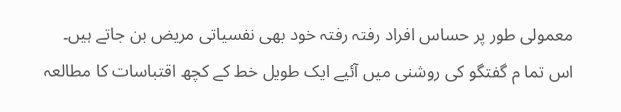معمولی طور پر حساس افراد رفتہ رفتہ خود بھی نفسیاتی مریض بن جاتے ہیں۔
اس تما م گفتگو کی روشنی میں آئیے ایک طویل خط کے کچھ اقتباسات کا مطالعہ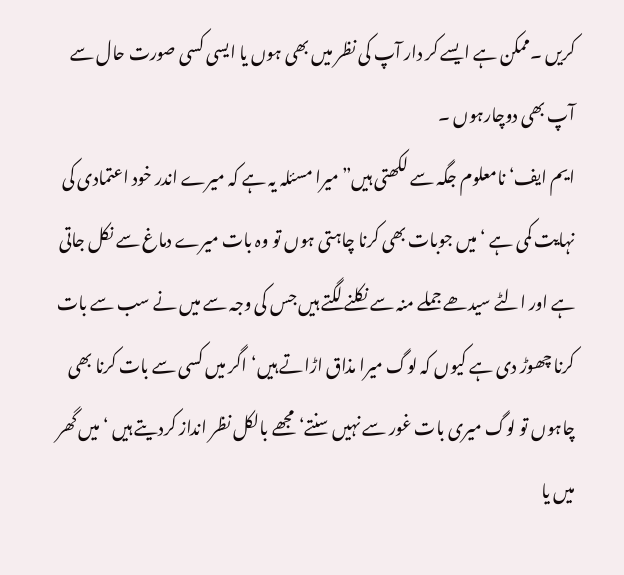کریں ۔ممکن ہے ایسے کر دار آپ کی نظر میں بھی ہوں یا ایسی کسی صورت حال سے آپ بھی دوچارہوں ۔
ایم ایف‘ نامعلوم جگہ سے لکھتی ہیں”میرا مسئلہ یہ ہے کہ میرے اندر خود اعتمادی کی نہایت کمی ہے ‘میں جوبات بھی کرنا چاہتی ہوں تو وہ بات میرے دماغ سے نکل جاتی ہے اور الٹے سیدھے جملے منہ سے نکلنے لگتے ہیں جس کی وجہ سے میں نے سب سے بات کرنا چھوڑ دی ہے کیوں کہ لوگ میرا مذاق اڑاتے ہیں‘اگر میں کسی سے بات کرنا بھی چاہوں تو لوگ میری بات غور سے نہیں سنتے‘ مجھے بالکل نظر انداز کردیتے ہیں ‘میں گھر میں یا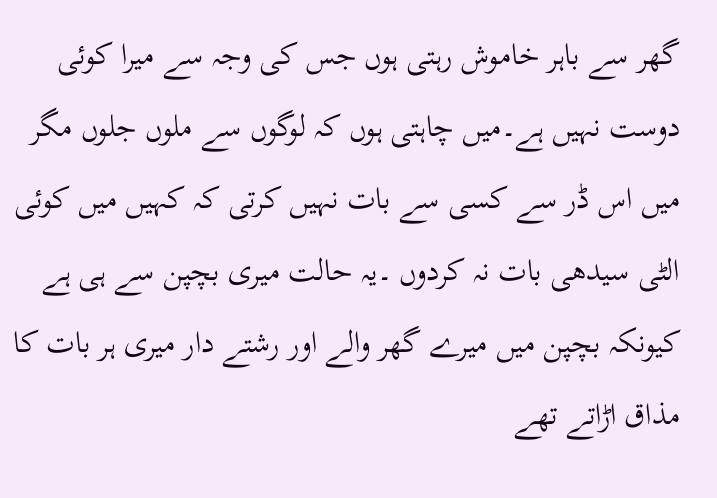گھر سے باہر خاموش رہتی ہوں جس کی وجہ سے میرا کوئی دوست نہیں ہے۔میں چاہتی ہوں کہ لوگوں سے ملوں جلوں مگر میں اس ڈر سے کسی سے بات نہیں کرتی کہ کہیں میں کوئی الٹی سیدھی بات نہ کردوں ۔یہ حالت میری بچپن سے ہی ہے کیونکہ بچپن میں میرے گھر والے اور رشتے دار میری ہر بات کا مذاق اڑاتے تھے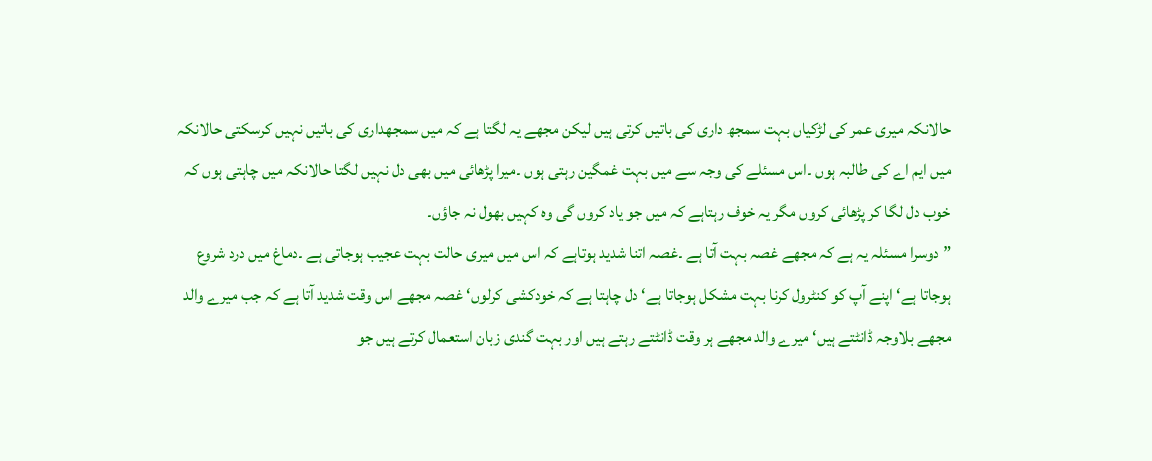حالانکہ میری عمر کی لڑکیاں بہت سمجھ داری کی باتیں کرتی ہیں لیکن مجھے یہ لگتا ہے کہ میں سمجھداری کی باتیں نہیں کرسکتی حالانکہ میں ایم اے کی طالبہ ہوں ۔اس مسئلے کی وجہ سے میں بہت غمگین رہتی ہوں ۔میرا پڑھائی میں بھی دل نہیں لگتا حالانکہ میں چاہتی ہوں کہ خوب دل لگا کر پڑھائی کروں مگر یہ خوف رہتاہے کہ میں جو یاد کروں گی وہ کہیں بھول نہ جاؤں۔
”دوسرا مسئلہ یہ ہے کہ مجھے غصہ بہت آتا ہے ۔غصہ اتنا شدید ہوتاہے کہ اس میں میری حالت بہت عجیب ہوجاتی ہے ۔دماغ میں درد شروع ہوجاتا ہے‘ اپنے آپ کو کنٹرول کرنا بہت مشکل ہوجاتا ہے‘ دل چاہتا ہے کہ خودکشی کرلوں‘ غصہ مجھے اس وقت شدید آتا ہے کہ جب میرے والد مجھے بلاوجہ ڈانٹتے ہیں‘ میرے والد مجھے ہر وقت ڈانٹتے رہتے ہیں اور بہت گندی زبان استعمال کرتے ہیں جو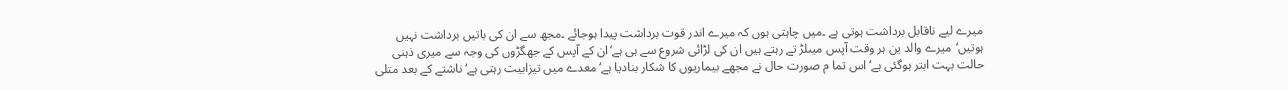میرے لیے ناقابل برداشت ہوتی ہے ۔میں چاہتی ہوں کہ میرے اندر قوت برداشت پیدا ہوجائے ۔مجھ سے ان کی باتیں برداشت نہیں ہوتیں‘میرے والد ین ہر وقت آپس میںلڑ تے رہتے ہیں ان کی لڑائی شروع سے ہی ہے‘ان کے آپس کے جھگڑوں کی وجہ سے میری ذہنی حالت بہت ابتر ہوگئی ہے‘اس تما م صورت حال نے مجھے بیماریوں کا شکار بنادیا ہے‘معدے میں تیزابیت رہتی ہے‘ناشتے کے بعد متلی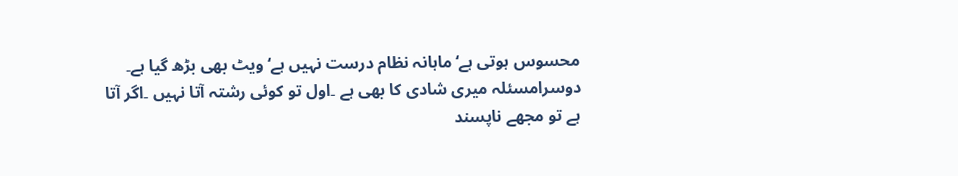محسوس ہوتی ہے‘ماہانہ نظام درست نہیں ہے‘ ویٹ بھی بڑھ گیا ہے۔ دوسرامسئلہ میری شادی کا بھی ہے ۔اول تو کوئی رشتہ آتا نہیں ۔اگر آتا ہے تو مجھے ناپسند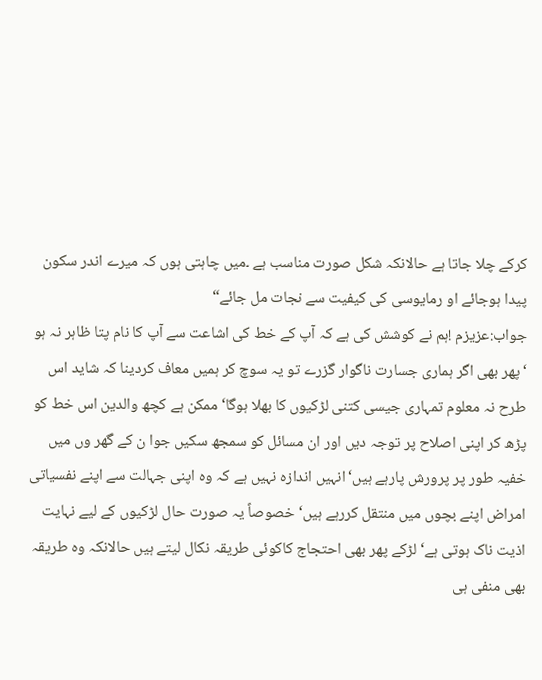کرکے چلا جاتا ہے حالانکہ شکل صورت مناسب ہے ۔میں چاہتی ہوں کہ میرے اندر سکون پیدا ہوجائے او رمایوسی کی کیفیت سے نجات مل جائے“
جواب:عزیزم !ہم نے کوشش کی ہے کہ آپ کے خط کی اشاعت سے آپ کا نام پتا ظاہر نہ ہو ‘پھر بھی اگر ہماری جسارت ناگوار گزرے تو یہ سوچ کر ہمیں معاف کردینا کہ شاید اس طرح نہ معلوم تمہاری جیسی کتنی لڑکیوں کا بھلا ہوگا‘ ممکن ہے کچھ والدین اس خط کو پڑھ کر اپنی اصلاح پر توجہ دیں اور ان مسائل کو سمجھ سکیں جوا ن کے گھر وں میں خفیہ طور پر پرورش پارہے ہیں‘انہیں اندازہ نہیں ہے کہ وہ اپنی جہالت سے اپنے نفسیاتی امراض اپنے بچوں میں منتقل کررہے ہیں‘خصوصاً یہ صورت حال لڑکیوں کے لیے نہایت اذیت ناک ہوتی ہے‘ لڑکے پھر بھی احتجاج کاکوئی طریقہ نکال لیتے ہیں حالانکہ وہ طریقہ بھی منفی ہی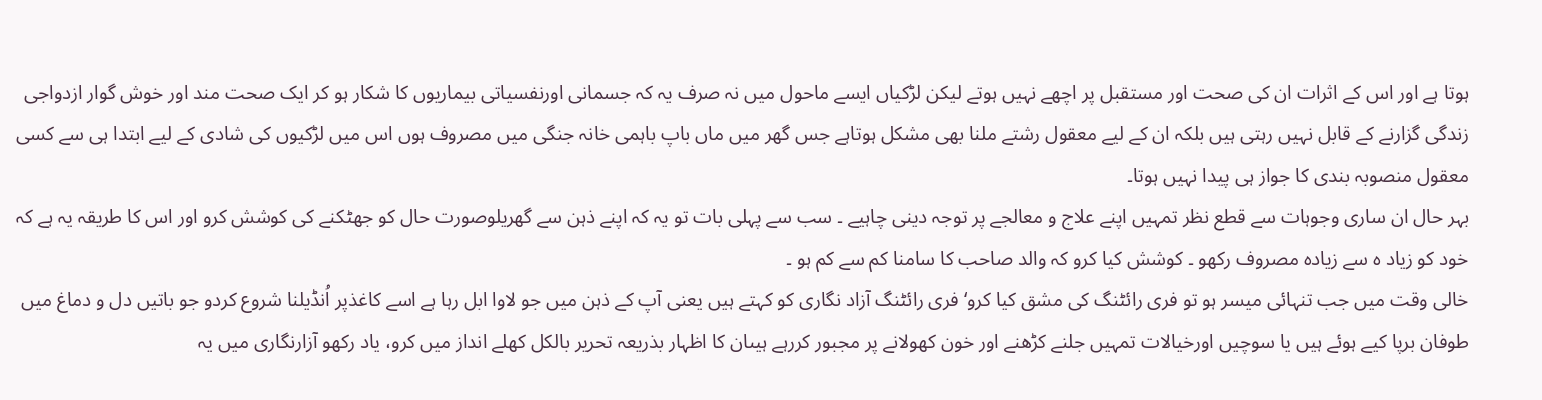ہوتا ہے اور اس کے اثرات ان کی صحت اور مستقبل پر اچھے نہیں ہوتے لیکن لڑکیاں ایسے ماحول میں نہ صرف یہ کہ جسمانی اورنفسیاتی بیماریوں کا شکار ہو کر ایک صحت مند اور خوش گوار ازدواجی زندگی گزارنے کے قابل نہیں رہتی ہیں بلکہ ان کے لیے معقول رشتے ملنا بھی مشکل ہوتاہے جس گھر میں ماں باپ باہمی خانہ جنگی میں مصروف ہوں اس میں لڑکیوں کی شادی کے لیے ابتدا ہی سے کسی معقول منصوبہ بندی کا جواز ہی پیدا نہیں ہوتا۔
بہر حال ان ساری وجوہات سے قطع نظر تمہیں اپنے علاج و معالجے پر توجہ دینی چاہیے ۔ سب سے پہلی بات تو یہ کہ اپنے ذہن سے گھریلوصورت حال کو جھٹکنے کی کوشش کرو اور اس کا طریقہ یہ ہے کہ خود کو زیاد ہ سے زیادہ مصروف رکھو ۔ کوشش کیا کرو کہ والد صاحب کا سامنا کم سے کم ہو ۔
خالی وقت میں جب تنہائی میسر ہو تو فری رائٹنگ کی مشق کیا کرو‘ فری رائٹنگ آزاد نگاری کو کہتے ہیں یعنی آپ کے ذہن میں جو لاوا ابل رہا ہے اسے کاغذپر اُنڈیلنا شروع کردو جو باتیں دل و دماغ میں طوفان برپا کیے ہوئے ہیں یا سوچیں اورخیالات تمہیں جلنے کڑھنے اور خون کھولانے پر مجبور کررہے ہیںان کا اظہار بذریعہ تحریر بالکل کھلے انداز میں کرو، یاد رکھو آزارنگاری میں یہ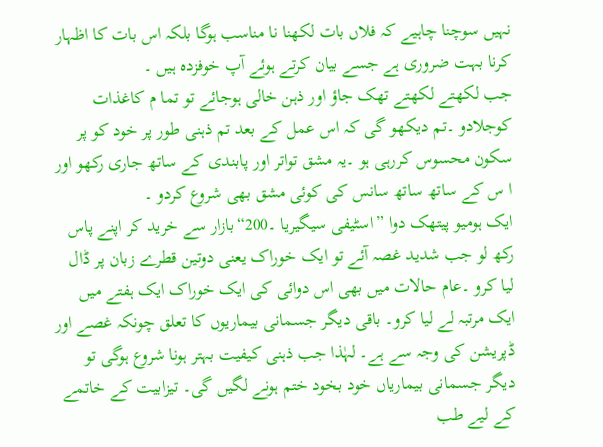نہیں سوچنا چاہیے کہ فلاں بات لکھنا نا مناسب ہوگا بلکہ اس بات کا اظہار کرنا بہت ضروری ہے جسے بیان کرتے ہوئے آپ خوفزدہ ہیں ۔
جب لکھتے لکھتے تھک جاؤ اور ذہن خالی ہوجائے تو تما م کاغذات کوجلادو ۔تم دیکھو گی کہ اس عمل کے بعد تم ذہنی طور پر خود کو پر سکون محسوس کررہی ہو ۔یہ مشق تواتر اور پابندی کے ساتھ جاری رکھو اور ا س کے ساتھ ساتھ سانس کی کوئی مشق بھی شروع کردو ۔
ایک ہومیو پیتھک دوا ”اسٹیفی سیگیریا ۔200“بازار سے خرید کر اپنے پاس رکھ لو جب شدید غصہ آئے تو ایک خوراک یعنی دوتین قطرے زبان پر ڈال لیا کرو ۔عام حالات میں بھی اس دوائی کی ایک خوراک ایک ہفتے میں ایک مرتبہ لے لیا کرو۔ باقی دیگر جسمانی بیماریوں کا تعلق چونکہ غصے اور ڈپریشن کی وجہ سے ہے۔ لہٰذا جب ذہنی کیفیت بہتر ہونا شروع ہوگی تو دیگر جسمانی بیماریاں خود بخود ختم ہونے لگیں گی۔ تیزابیت کے خاتمے کے لیے طب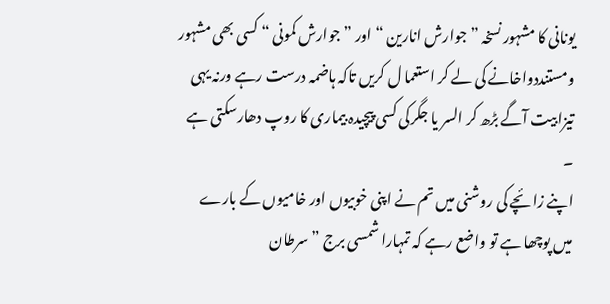یونانی کا مشہور نسخہ ”جوارش انارین “اور ”جوارش کمونی “ کسی بھی مشہور ومستنددواخانے کی لے کر استعما ل کریں تاکہ ہاضمہ درست رہے ورنہ یہی تیزابیت آگے بڑھ کر السر یا جگرکی کسی پیچیدہ بیماری کا روپ دھارسکتی ہے ۔
اپنے زائچے کی روشنی میں تم نے اپنی خوبیوں اور خامیوں کے بارے میں پوچھا ہے تو واضع رہے کہ تمہارا شمسی برج ”سرطان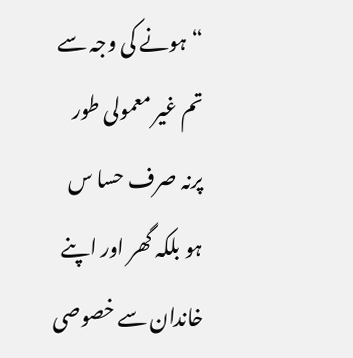“ہونے کی وجہ سے تم غیر معمولی طور پرنہ صرف حسا س ہو بلکہ گھر اور اپنے خاندان سے خصوصی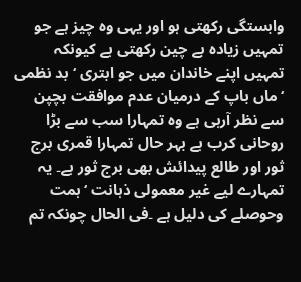وابستگی رکھتی ہو اور یہی وہ چیز ہے جو تمہیں زیادہ بے چین رکھتی ہے کیونکہ تمہیں اپنے خاندان میں جو ابتری ‘بد نظمی ‘ماں باپ کے درمیان عدم موافقت بچپن سے نظر آرہی ہے وہ تمہارا سب سے بڑا روحانی کرب ہے بہر حال تمہارا قمری برج ثور اور طالع پیدائش بھی برج ثور ہے۔ یہ تمہارے لیے غیر معمولی ذہانت ‘ہمت وحوصلے کی دلیل ہے ۔فی الحال چونکہ تم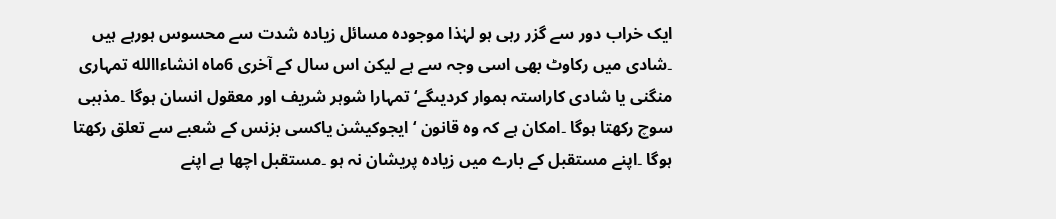ایک خراب دور سے گزر رہی ہو لہٰذا موجودہ مسائل زیادہ شدت سے محسوس ہورہے ہیں ۔شادی میں رکاوٹ بھی اسی وجہ سے ہے لیکن اس سال کے آخری 6ماہ انشاءاالله تمہاری منگنی یا شادی کاراستہ ہموار کردیںگے‘ تمہارا شوہر شریف اور معقول انسان ہوگا ۔مذہبی سوچ رکھتا ہوگا ۔امکان ہے کہ وہ قانون ‘ایجوکیشن یاکسی بزنس کے شعبے سے تعلق رکھتا ہوگا ۔اپنے مستقبل کے بارے میں زیادہ پریشان نہ ہو ۔مستقبل اچھا ہے اپنے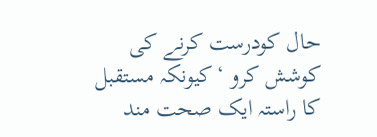حال کودرست کرنے کی کوشش کرو ‘کیونکہ مستقبل کا راستہ ایک صحت مند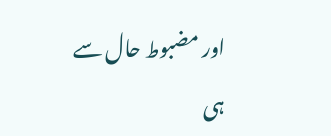اور مضبوط حال سے ہی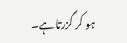ہو کر گزرتاہے۔